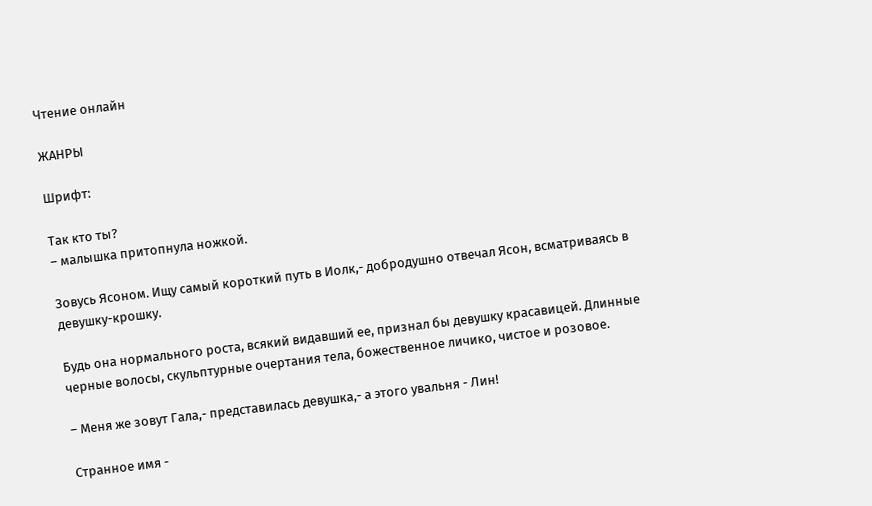Чтение онлайн

ЖАНРЫ

Шрифт:

Так кто ты?
– малышка притопнула ножкой.

Зовусь Ясоном. Ищу самый короткий путь в Иолк,- добродушно отвечал Ясон, всматриваясь в девушку-крошку.

Будь она нормального роста, всякий видавший ее, признал бы девушку красавицей. Длинные черные волосы, скульптурные очертания тела, божественное личико, чистое и розовое.

– Меня же зовут Гала,- представилась девушка,- а этого увальня - Лин!

Странное имя -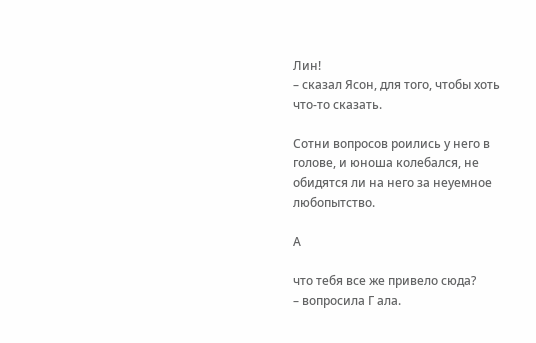Лин!
– сказал Ясон, для того, чтобы хоть что-то сказать.

Сотни вопросов роились у него в голове, и юноша колебался, не обидятся ли на него за неуемное любопытство.

А

что тебя все же привело сюда?
– вопросила Г ала.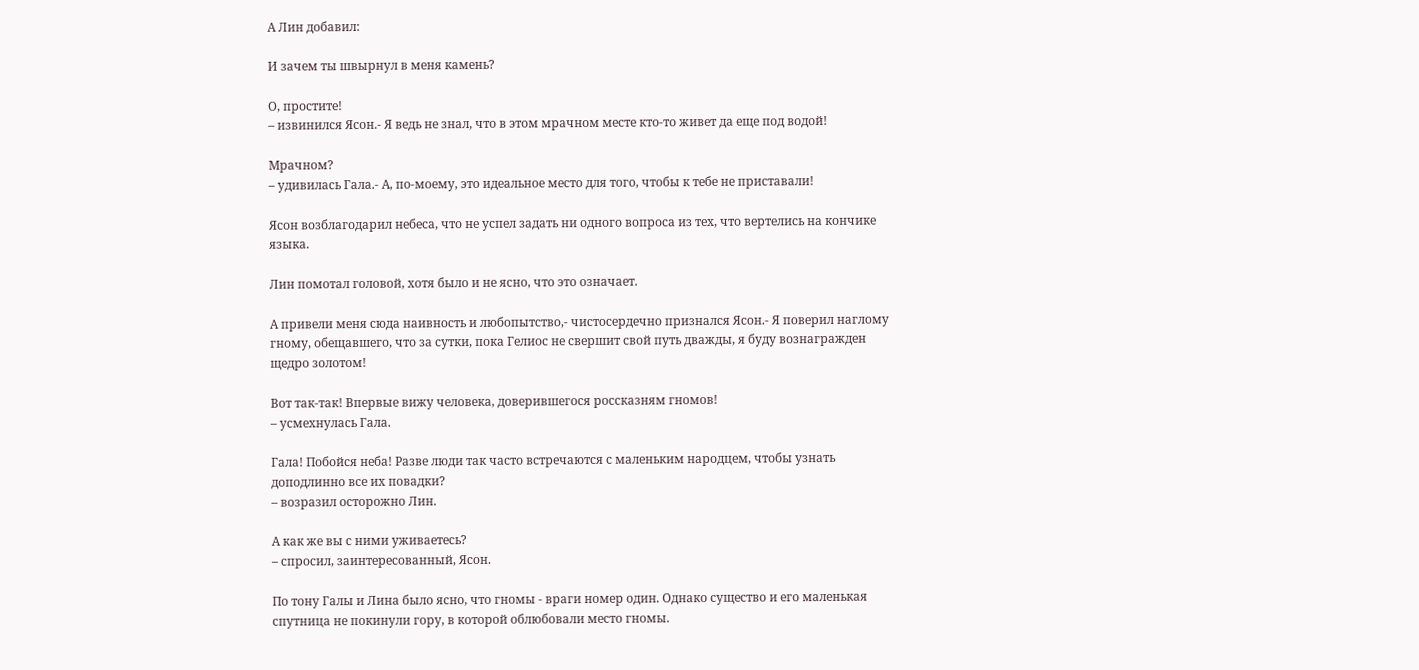А Лин добавил:

И зачем ты швырнул в меня камень?

О, простите!
– извинился Ясон.- Я ведь не знал, что в этом мрачном месте кто-то живет да еще под водой!

Мрачном?
– удивилась Гала.- А, по-моему, это идеальное место для того, чтобы к тебе не приставали!

Ясон возблагодарил небеса, что не успел задать ни одного вопроса из тех, что вертелись на кончике языка.

Лин помотал головой, хотя было и не ясно, что это означает.

А привели меня сюда наивность и любопытство,- чистосердечно признался Ясон.- Я поверил наглому гному, обещавшего, что за сутки, пока Гелиос не свершит свой путь дважды, я буду вознагражден щедро золотом!

Вот так-так! Впервые вижу человека, доверившегося россказням гномов!
– усмехнулась Гала.

Гала! Побойся неба! Разве люди так часто встречаются с маленьким народцем, чтобы узнать доподлинно все их повадки?
– возразил осторожно Лин.

А как же вы с ними уживаетесь?
– спросил, заинтересованный, Ясон.

По тону Галы и Лина было ясно, что гномы - враги номер один. Однако существо и его маленькая спутница не покинули гору, в которой облюбовали место гномы.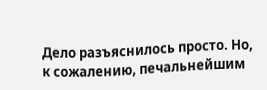Дело разъяснилось просто. Но, к сожалению, печальнейшим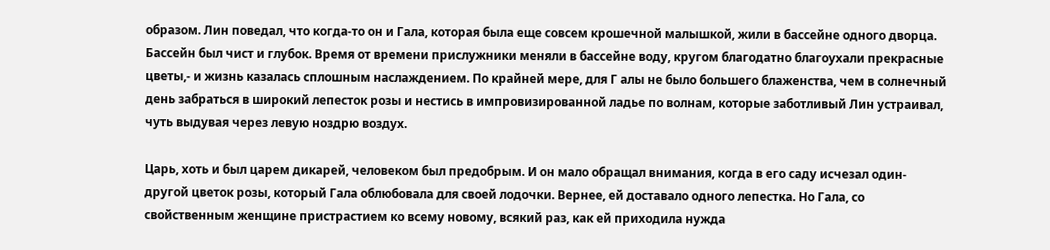образом. Лин поведал, что когда-то он и Гала, которая была еще совсем крошечной малышкой, жили в бассейне одного дворца. Бассейн был чист и глубок. Время от времени прислужники меняли в бассейне воду, кругом благодатно благоухали прекрасные цветы,- и жизнь казалась сплошным наслаждением. По крайней мере, для Г алы не было большего блаженства, чем в солнечный день забраться в широкий лепесток розы и нестись в импровизированной ладье по волнам, которые заботливый Лин устраивал, чуть выдувая через левую ноздрю воздух.

Царь, хоть и был царем дикарей, человеком был предобрым. И он мало обращал внимания, когда в его саду исчезал один-другой цветок розы, который Гала облюбовала для своей лодочки. Вернее, ей доставало одного лепестка. Но Гала, со свойственным женщине пристрастием ко всему новому, всякий раз, как ей приходила нужда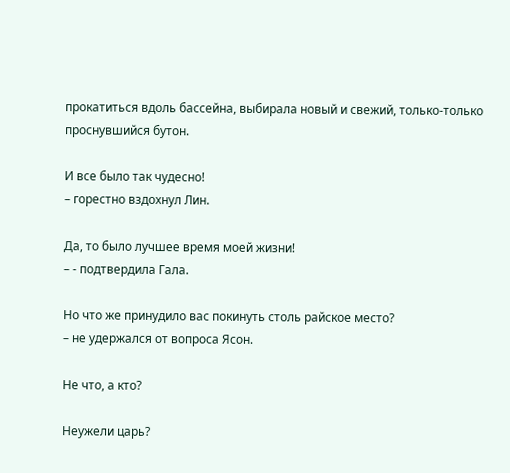прокатиться вдоль бассейна, выбирала новый и свежий, только-только проснувшийся бутон.

И все было так чудесно!
– горестно вздохнул Лин.

Да, то было лучшее время моей жизни!
– - подтвердила Гала.

Но что же принудило вас покинуть столь райское место?
– не удержался от вопроса Ясон.

Не что, а кто?

Неужели царь?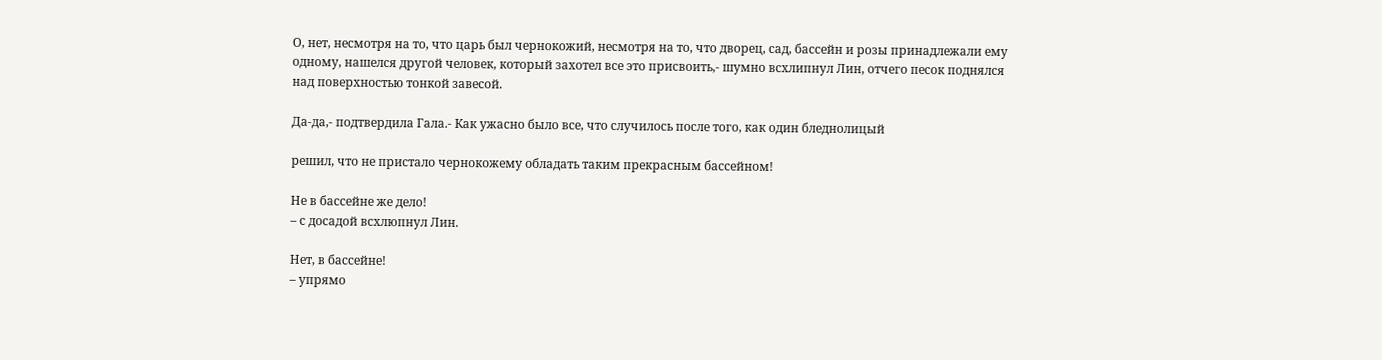О, нет, несмотря на то, что царь был чернокожий, несмотря на то, что дворец, сад, бассейн и розы принадлежали ему одному, нашелся другой человек, который захотел все это присвоить,- шумно всхлипнул Лин, отчего песок поднялся над поверхностью тонкой завесой.

Да-да,- подтвердила Гала.- Как ужасно было все, что случилось после того, как один бледнолицый

решил, что не пристало чернокожему обладать таким прекрасным бассейном!

Не в бассейне же дело!
– с досадой всхлюпнул Лин.

Нет, в бассейне!
– упрямо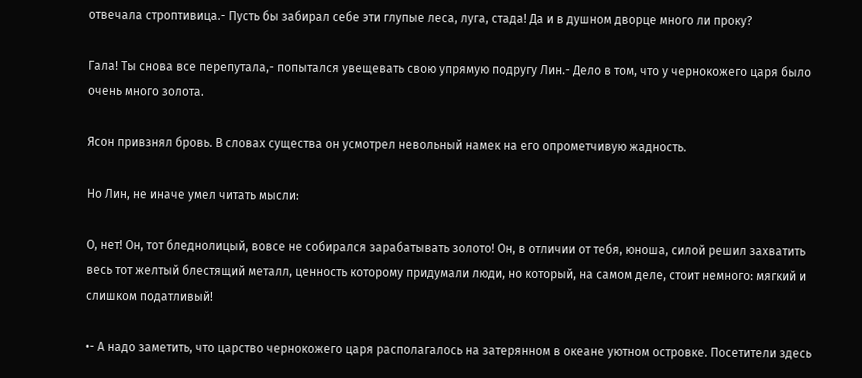отвечала строптивица.- Пусть бы забирал себе эти глупые леса, луга, стада! Да и в душном дворце много ли проку?

Гала! Ты снова все перепутала,- попытался увещевать свою упрямую подругу Лин.- Дело в том, что у чернокожего царя было очень много золота.

Ясон привзнял бровь. В словах существа он усмотрел невольный намек на его опрометчивую жадность.

Но Лин, не иначе умел читать мысли:

О, нет! Он, тот бледнолицый, вовсе не собирался зарабатывать золото! Он, в отличии от тебя, юноша, силой решил захватить весь тот желтый блестящий металл, ценность которому придумали люди, но который, на самом деле, стоит немного: мягкий и слишком податливый!

•- А надо заметить, что царство чернокожего царя располагалось на затерянном в океане уютном островке. Посетители здесь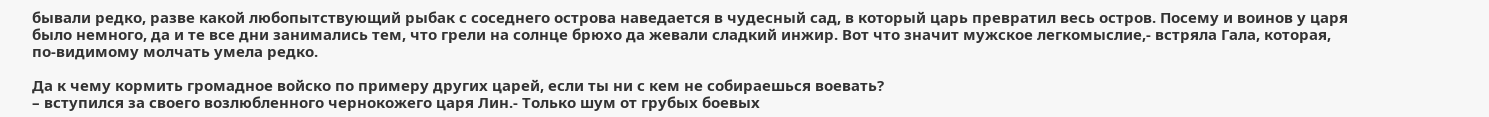бывали редко, разве какой любопытствующий рыбак с соседнего острова наведается в чудесный сад, в который царь превратил весь остров. Посему и воинов у царя было немного, да и те все дни занимались тем, что грели на солнце брюхо да жевали сладкий инжир. Вот что значит мужское легкомыслие,- встряла Гала, которая, по-видимому молчать умела редко.

Да к чему кормить громадное войско по примеру других царей, если ты ни с кем не собираешься воевать?
– вступился за своего возлюбленного чернокожего царя Лин.- Только шум от грубых боевых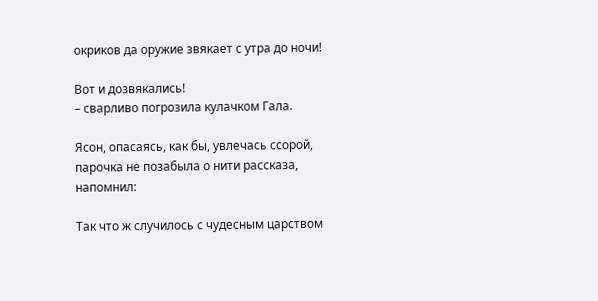окриков да оружие звякает с утра до ночи!

Вот и дозвякались!
– сварливо погрозила кулачком Гала.

Ясон, опасаясь, как бы, увлечась ссорой, парочка не позабыла о нити рассказа, напомнил:

Так что ж случилось с чудесным царством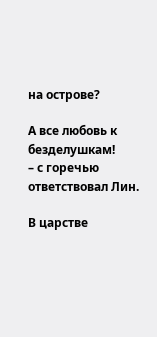на острове?

А все любовь к безделушкам!
– с горечью ответствовал Лин.

В царстве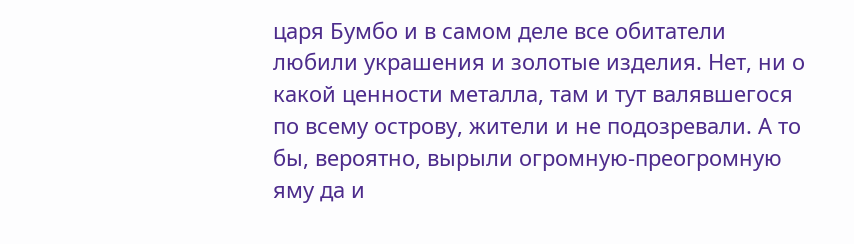царя Бумбо и в самом деле все обитатели любили украшения и золотые изделия. Нет, ни о какой ценности металла, там и тут валявшегося по всему острову, жители и не подозревали. А то бы, вероятно, вырыли огромную-преогромную яму да и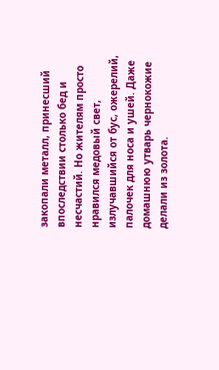закопали металл, принесший впоследствии столько бед и несчастий. Но жителям просто нравился медовый свет, излучавшийся от бус, ожерелий, палочек для носа и ушей. Даже домашнюю утварь чернокожие делали из золота.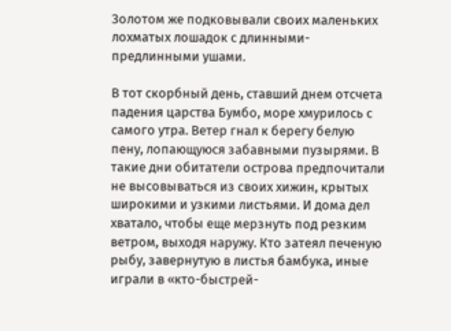Золотом же подковывали своих маленьких лохматых лошадок с длинными- предлинными ушами.

В тот скорбный день, ставший днем отсчета падения царства Бумбо, море хмурилось с самого утра. Ветер гнал к берегу белую пену, лопающуюся забавными пузырями. В такие дни обитатели острова предпочитали не высовываться из своих хижин, крытых широкими и узкими листьями. И дома дел хватало, чтобы еще мерзнуть под резким ветром, выходя наружу. Кто затеял печеную рыбу, завернутую в листья бамбука, иные играли в «кто-быстрей-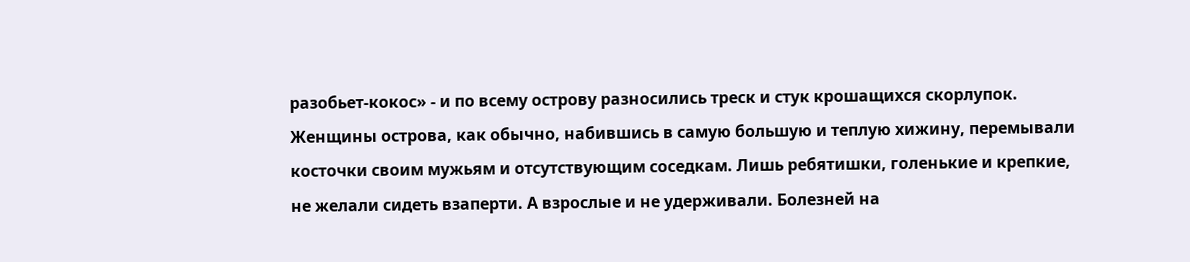разобьет-кокос» - и по всему острову разносились треск и стук крошащихся скорлупок. Женщины острова, как обычно, набившись в самую большую и теплую хижину, перемывали косточки своим мужьям и отсутствующим соседкам. Лишь ребятишки, голенькие и крепкие, не желали сидеть взаперти. А взрослые и не удерживали. Болезней на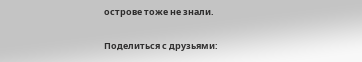острове тоже не знали.

Поделиться с друзьями: